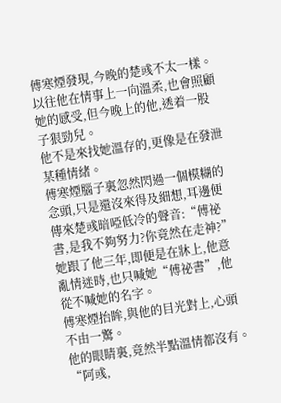傅寒煙發現,今晚的楚彧不太一樣。
以往他在情事上一向溫柔,也會照顧她的感受,但今晚上的他,透着一股子狠勁兒。
他不是來找她溫存的,更像是在發泄某種情緒。
傅寒煙腦子裏忽然閃過一個模糊的念頭,只是還沒來得及細想,耳邊便傳來楚彧暗啞低冷的聲音:“傅祕書,是我不夠努力?你竟然在走神?”
她跟了他三年,即便是在牀上,他意亂情迷時,也只喊她“傅祕書”,他從不喊她的名字。
傅寒煙抬眸,與他的目光對上,心頭不由一驚。
他的眼睛裏,竟然半點溫情都沒有。
“阿彧,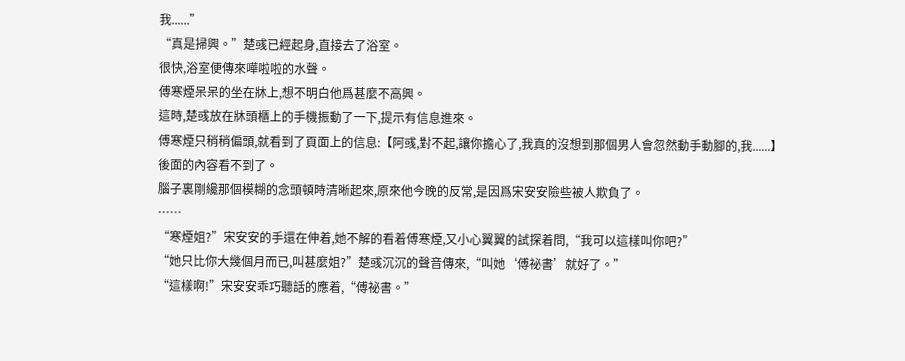我......”
“真是掃興。”楚彧已經起身,直接去了浴室。
很快,浴室便傳來嘩啦啦的水聲。
傅寒煙呆呆的坐在牀上,想不明白他爲甚麼不高興。
這時,楚彧放在牀頭櫃上的手機振動了一下,提示有信息進來。
傅寒煙只稍稍偏頭,就看到了頁面上的信息:【阿彧,對不起,讓你擔心了,我真的沒想到那個男人會忽然動手動腳的,我......】
後面的內容看不到了。
腦子裏剛纔那個模糊的念頭頓時清晰起來,原來他今晚的反常,是因爲宋安安險些被人欺負了。
……
“寒煙姐?”宋安安的手還在伸着,她不解的看着傅寒煙,又小心翼翼的試探着問,“我可以這樣叫你吧?”
“她只比你大幾個月而已,叫甚麼姐?”楚彧沉沉的聲音傳來,“叫她‘傅祕書’就好了。”
“這樣啊!”宋安安乖巧聽話的應着,“傅祕書。”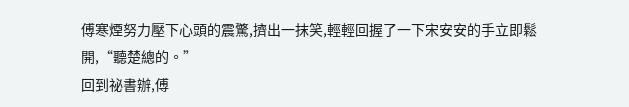傅寒煙努力壓下心頭的震驚,擠出一抹笑,輕輕回握了一下宋安安的手立即鬆開,“聽楚總的。”
回到祕書辦,傅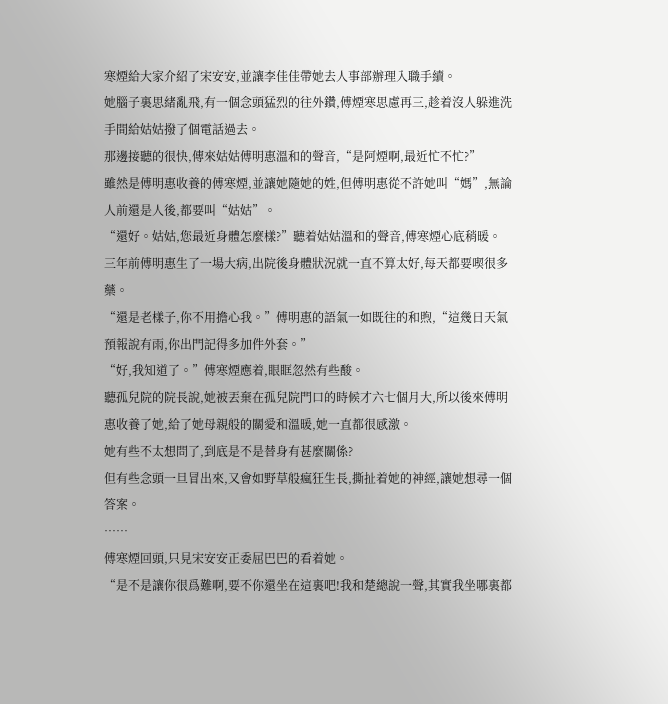寒煙給大家介紹了宋安安,並讓李佳佳帶她去人事部辦理入職手續。
她腦子裏思緒亂飛,有一個念頭猛烈的往外鑽,傅煙寒思慮再三,趁着沒人躲進洗手間給姑姑撥了個電話過去。
那邊接聽的很快,傳來姑姑傅明惠溫和的聲音,“是阿煙啊,最近忙不忙?”
雖然是傅明惠收養的傅寒煙,並讓她隨她的姓,但傅明惠從不許她叫“媽”,無論人前還是人後,都要叫“姑姑”。
“還好。姑姑,您最近身體怎麼樣?”聽着姑姑溫和的聲音,傅寒煙心底稍暖。
三年前傅明惠生了一場大病,出院後身體狀況就一直不算太好,每天都要喫很多藥。
“還是老樣子,你不用擔心我。”傅明惠的語氣一如既往的和煦,“這幾日天氣預報說有雨,你出門記得多加件外套。”
“好,我知道了。”傅寒煙應着,眼眶忽然有些酸。
聽孤兒院的院長說,她被丟棄在孤兒院門口的時候才六七個月大,所以後來傅明惠收養了她,給了她母親般的關愛和溫暖,她一直都很感激。
她有些不太想問了,到底是不是替身有甚麼關係?
但有些念頭一旦冒出來,又會如野草般瘋狂生長,撕扯着她的神經,讓她想尋一個答案。
……
傅寒煙回頭,只見宋安安正委屈巴巴的看着她。
“是不是讓你很爲難啊,要不你還坐在這裏吧!我和楚總說一聲,其實我坐哪裏都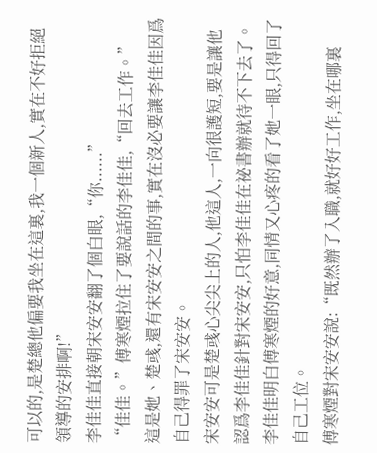可以的,是楚總他偏要我坐在這裏,我一個新人,實在不好拒絕領導的安排啊!”
李佳佳直接朝宋安安翻了個白眼,“你......”
“佳佳。”傅寒煙拉住了要說話的李佳佳,“回去工作。”
這是她、楚彧,還有宋安安之間的事,實在沒必要讓李佳佳因爲自己得罪了宋安安。
宋安安可是楚彧心尖尖上的人,他這人,一向很護短,要是讓他認爲李佳佳針對宋安安,只怕李佳佳在祕書辦就待不下去了。
李佳佳明白傅寒煙的好意,同情又心疼的看了她一眼,只得回了自己工位。
傅寒煙對宋安安說:“既然辦了入職,就好好工作,坐在哪裏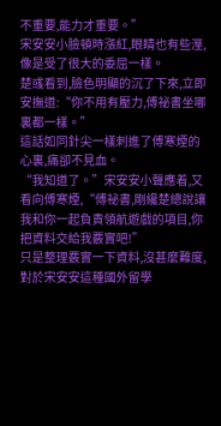不重要,能力才重要。”
宋安安小臉頓時漲紅,眼睛也有些溼,像是受了很大的委屈一樣。
楚彧看到,臉色明顯的沉了下來,立即安撫道:“你不用有壓力,傅祕書坐哪裏都一樣。”
這話如同針尖一樣刺進了傅寒煙的心裏,痛卻不見血。
“我知道了。”宋安安小聲應着,又看向傅寒煙,“傅祕書,剛纔楚總說讓我和你一起負責領航遊戲的項目,你把資料交給我覈實吧!”
只是整理覈實一下資料,沒甚麼難度,對於宋安安這種國外留學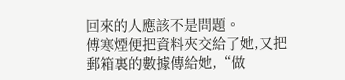回來的人應該不是問題。
傅寒煙便把資料夾交給了她,又把郵箱裏的數據傳給她,“做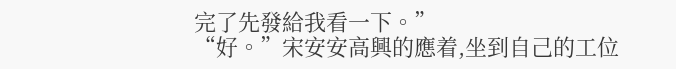完了先發給我看一下。”
“好。”宋安安高興的應着,坐到自己的工位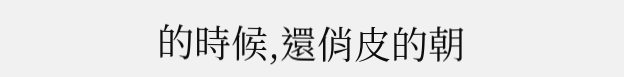的時候,還俏皮的朝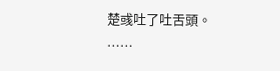楚彧吐了吐舌頭。
……